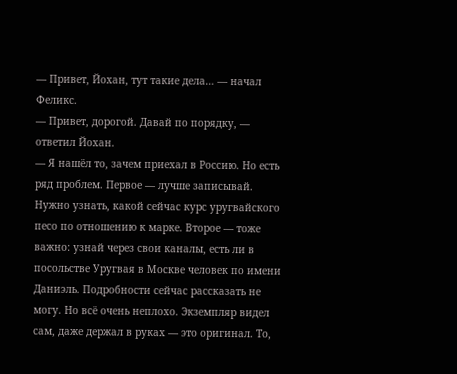— Привет, Йохан, тут такие дела… — начал Феликс.
— Привет, дорогой. Давай по порядку, — ответил Йохан.
— Я нашёл то, зачем приехал в Россию. Но есть ряд проблем. Первое — лучше записывай. Нужно узнать, какой сейчас курс уругвайского песо по отношению к марке. Второе — тоже важно: узнай через свои каналы, есть ли в посольстве Уругвая в Москве человек по имени Даниэль. Подробности сейчас рассказать не могу. Но всё очень неплохо. Экземпляр видел сам, даже держал в руках — это оригинал. То,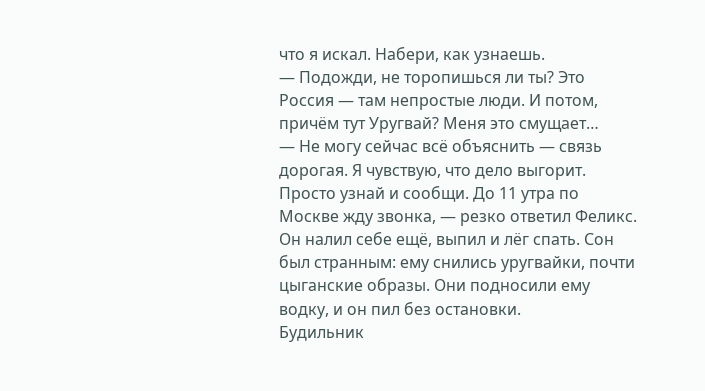что я искал. Набери, как узнаешь.
— Подожди, не торопишься ли ты? Это Россия — там непростые люди. И потом, причём тут Уругвай? Меня это смущает…
— Не могу сейчас всё объяснить — связь дорогая. Я чувствую, что дело выгорит. Просто узнай и сообщи. До 11 утра по Москве жду звонка, — резко ответил Феликс.
Он налил себе ещё, выпил и лёг спать. Сон был странным: ему снились уругвайки, почти цыганские образы. Они подносили ему водку, и он пил без остановки.
Будильник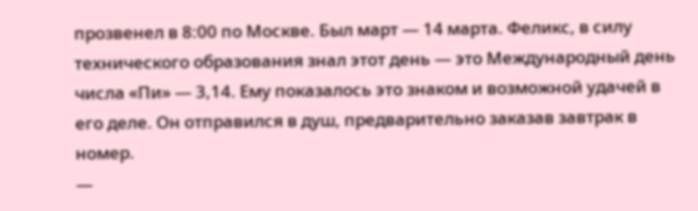прозвенел в 8:00 по Москве. Был март — 14 марта. Феликс, в силу технического образования знал этот день — это Международный день числа «Пи» — 3,14. Ему показалось это знаком и возможной удачей в его деле. Он отправился в душ, предварительно заказав завтрак в номер.
—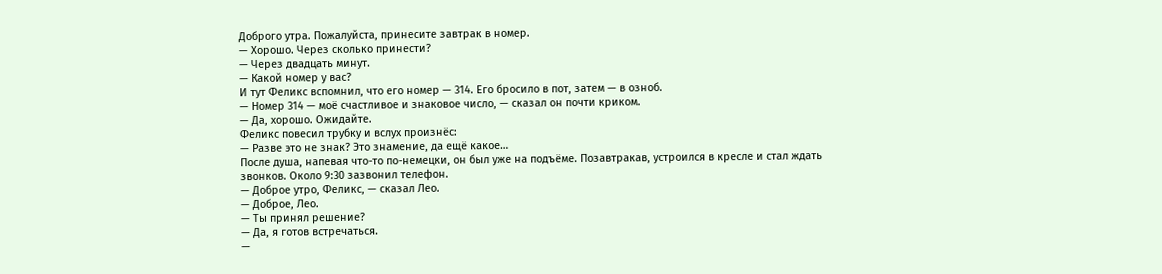Доброго утра. Пожалуйста, принесите завтрак в номер.
— Хорошо. Через сколько принести?
— Через двадцать минут.
— Какой номер у вас?
И тут Феликс вспомнил, что его номер — 314. Его бросило в пот, затем — в озноб.
— Номер 314 — моё счастливое и знаковое число, — сказал он почти криком.
— Да, хорошо. Ожидайте.
Феликс повесил трубку и вслух произнёс:
— Разве это не знак? Это знамение, да ещё какое…
После душа, напевая что-то по-немецки, он был уже на подъёме. Позавтракав, устроился в кресле и стал ждать звонков. Около 9:30 зазвонил телефон.
— Доброе утро, Феликс, — сказал Лео.
— Доброе, Лео.
— Ты принял решение?
— Да, я готов встречаться.
—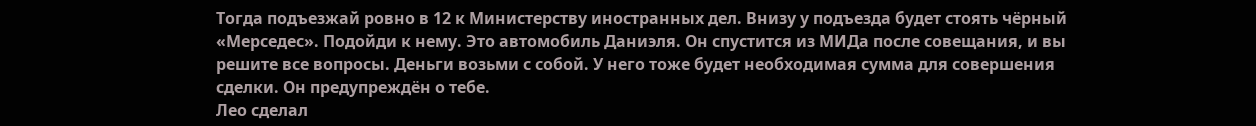Тогда подъезжай ровно в 12 к Министерству иностранных дел. Внизу у подъезда будет стоять чёрный «Мерседес». Подойди к нему. Это автомобиль Даниэля. Он спустится из МИДа после совещания, и вы решите все вопросы. Деньги возьми с собой. У него тоже будет необходимая сумма для совершения сделки. Он предупреждён о тебе.
Лео сделал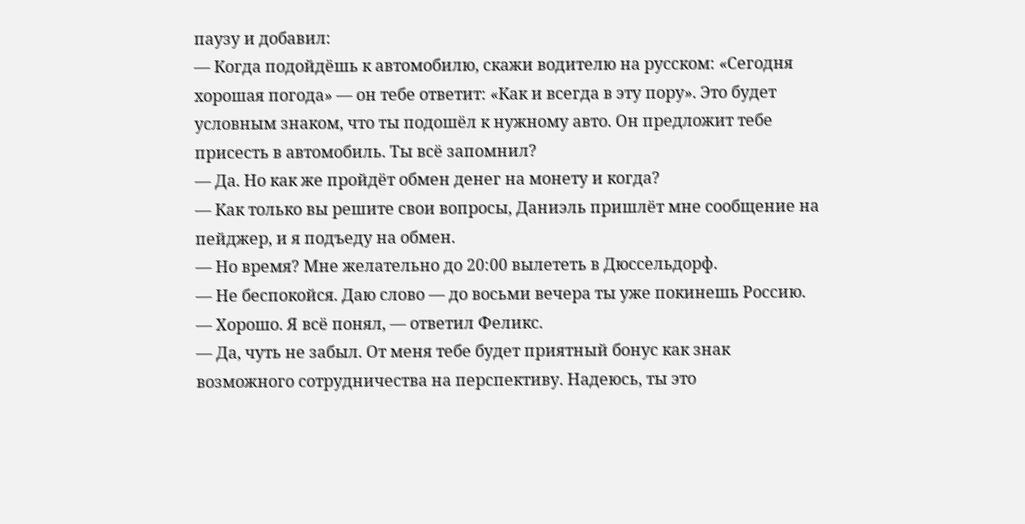паузу и добавил:
— Когда подойдёшь к автомобилю, скажи водителю на русском: «Сегодня хорошая погода» — он тебе ответит: «Как и всегда в эту пору». Это будет условным знаком, что ты подошёл к нужному авто. Он предложит тебе присесть в автомобиль. Ты всё запомнил?
— Да. Но как же пройдёт обмен денег на монету и когда?
— Как только вы решите свои вопросы, Даниэль пришлёт мне сообщение на пейджер, и я подъеду на обмен.
— Но время? Мне желательно до 20:00 вылететь в Дюссельдорф.
— Не беспокойся. Даю слово — до восьми вечера ты уже покинешь Россию.
— Хорошо. Я всё понял, — ответил Феликс.
— Да, чуть не забыл. От меня тебе будет приятный бонус как знак возможного сотрудничества на перспективу. Надеюсь, ты это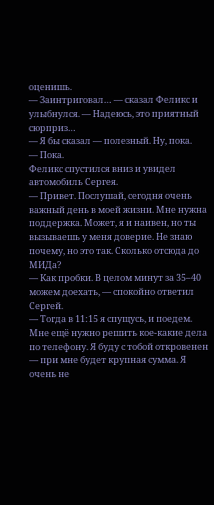оценишь.
— Заинтриговал… — сказал Феликс и улыбнулся. — Надеюсь, это приятный сюрприз…
— Я бы сказал — полезный. Ну, пока.
— Пока.
Феликс спустился вниз и увидел автомобиль Сергея.
— Привет. Послушай, сегодня очень важный день в моей жизни. Мне нужна поддержка. Может, я и наивен, но ты вызываешь у меня доверие. Не знаю почему, но это так. Сколько отсюда до МИДа?
— Как пробки. В целом минут за 35–40 можем доехать, — спокойно ответил Сергей.
— Тогда в 11:15 я спущусь, и поедем. Мне ещё нужно решить кое-какие дела по телефону. Я буду с тобой откровенен — при мне будет крупная сумма. Я очень не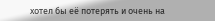хотел бы её потерять и очень на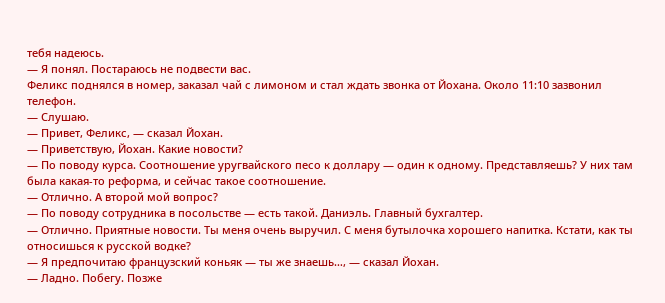тебя надеюсь.
— Я понял. Постараюсь не подвести вас.
Феликс поднялся в номер, заказал чай с лимоном и стал ждать звонка от Йохана. Около 11:10 зазвонил телефон.
— Слушаю.
— Привет, Феликс, — сказал Йохан.
— Приветствую, Йохан. Какие новости?
— По поводу курса. Соотношение уругвайского песо к доллару — один к одному. Представляешь? У них там была какая-то реформа, и сейчас такое соотношение.
— Отлично. А второй мой вопрос?
— По поводу сотрудника в посольстве — есть такой. Даниэль. Главный бухгалтер.
— Отлично. Приятные новости. Ты меня очень выручил. С меня бутылочка хорошего напитка. Кстати, как ты относишься к русской водке?
— Я предпочитаю французский коньяк — ты же знаешь…, — сказал Йохан.
— Ладно. Побегу. Позже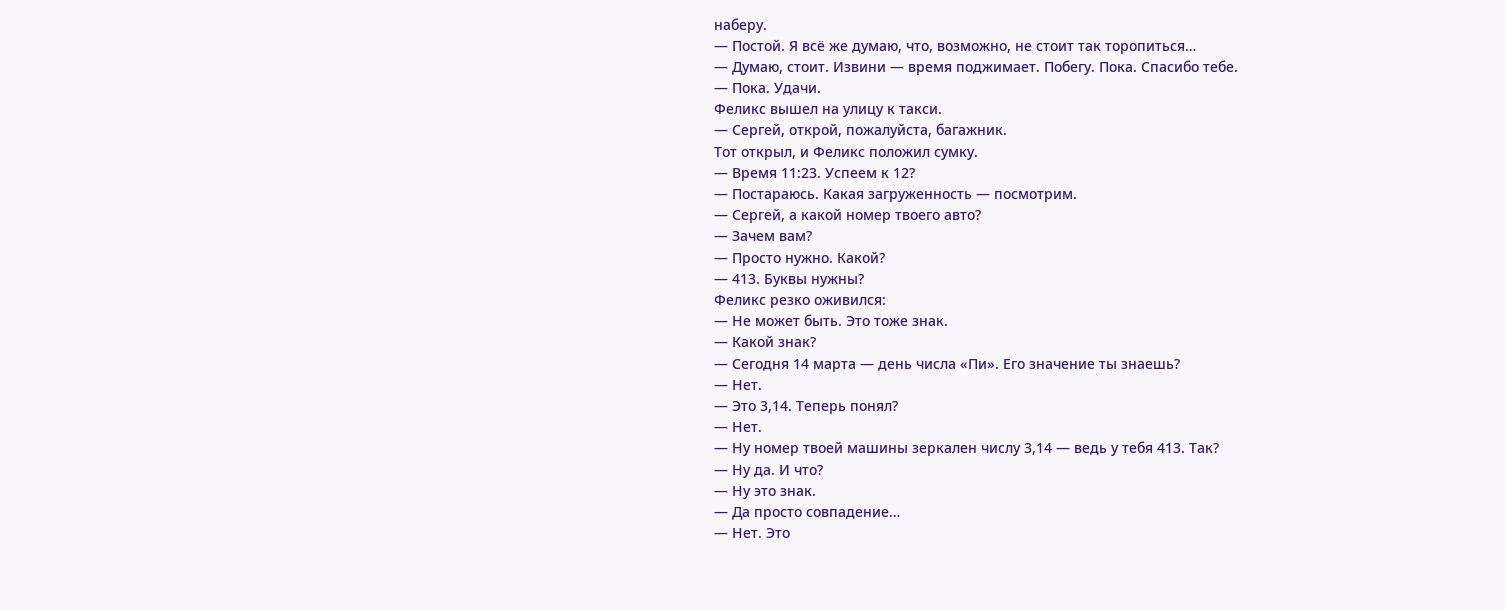наберу.
— Постой. Я всё же думаю, что, возможно, не стоит так торопиться…
— Думаю, стоит. Извини — время поджимает. Побегу. Пока. Спасибо тебе.
— Пока. Удачи.
Феликс вышел на улицу к такси.
— Сергей, открой, пожалуйста, багажник.
Тот открыл, и Феликс положил сумку.
— Время 11:23. Успеем к 12?
— Постараюсь. Какая загруженность — посмотрим.
— Сергей, а какой номер твоего авто?
— Зачем вам?
— Просто нужно. Какой?
— 413. Буквы нужны?
Феликс резко оживился:
— Не может быть. Это тоже знак.
— Какой знак?
— Сегодня 14 марта — день числа «Пи». Его значение ты знаешь?
— Нет.
— Это 3,14. Теперь понял?
— Нет.
— Ну номер твоей машины зеркален числу 3,14 — ведь у тебя 413. Так?
— Ну да. И что?
— Ну это знак.
— Да просто совпадение…
— Нет. Это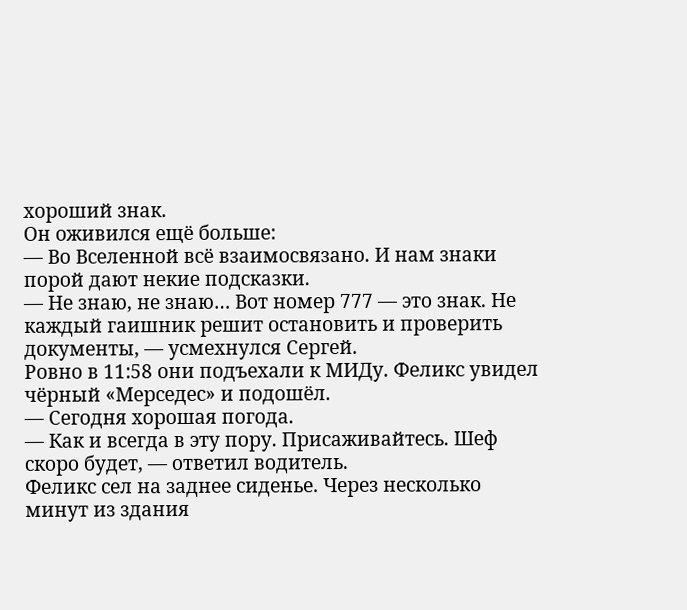хороший знак.
Он оживился ещё больше:
— Во Вселенной всё взаимосвязано. И нам знаки порой дают некие подсказки.
— Не знаю, не знаю… Вот номер 777 — это знак. Не каждый гаишник решит остановить и проверить документы, — усмехнулся Сергей.
Ровно в 11:58 они подъехали к МИДу. Феликс увидел чёрный «Мерседес» и подошёл.
— Сегодня хорошая погода.
— Как и всегда в эту пору. Присаживайтесь. Шеф скоро будет, — ответил водитель.
Феликс сел на заднее сиденье. Через несколько минут из здания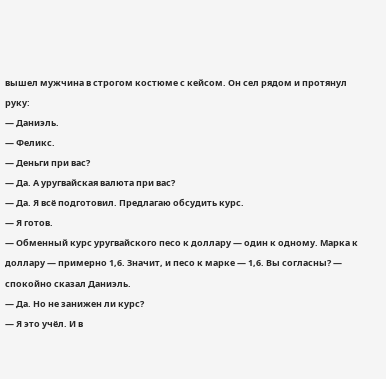вышел мужчина в строгом костюме с кейсом. Он сел рядом и протянул руку:
— Даниэль.
— Феликс.
— Деньги при вас?
— Да. А уругвайская валюта при вас?
— Да. Я всё подготовил. Предлагаю обсудить курс.
— Я готов.
— Обменный курс уругвайского песо к доллару — один к одному. Марка к доллару — примерно 1,6. Значит, и песо к марке — 1,6. Вы согласны? — спокойно сказал Даниэль.
— Да. Но не занижен ли курс?
— Я это учёл. И в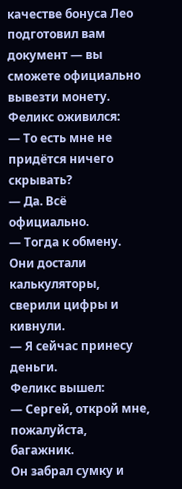качестве бонуса Лео подготовил вам документ — вы сможете официально вывезти монету.
Феликс оживился:
— То есть мне не придётся ничего скрывать?
— Да. Всё официально.
— Тогда к обмену.
Они достали калькуляторы, сверили цифры и кивнули.
— Я сейчас принесу деньги.
Феликс вышел:
— Сергей, открой мне, пожалуйста, багажник.
Он забрал сумку и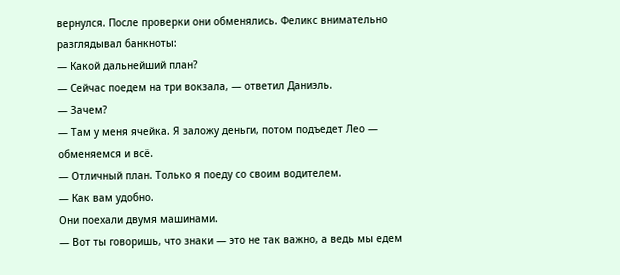вернулся. После проверки они обменялись. Феликс внимательно разглядывал банкноты:
— Какой дальнейший план?
— Сейчас поедем на три вокзала, — ответил Даниэль.
— Зачем?
— Там у меня ячейка. Я заложу деньги, потом подъедет Лео — обменяемся и всё.
— Отличный план. Только я поеду со своим водителем.
— Как вам удобно.
Они поехали двумя машинами.
— Вот ты говоришь, что знаки — это не так важно, а ведь мы едем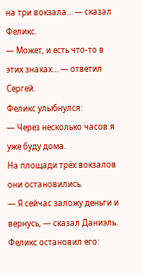на три вокзала… — сказал Феликс.
— Может, и есть что-то в этих знаках… — ответил Сергей.
Феликс улыбнулся:
— Через несколько часов я уже буду дома.
На площади трёх вокзалов они остановились.
— Я сейчас заложу деньги и вернусь, — сказал Даниэль.
Феликс остановил его: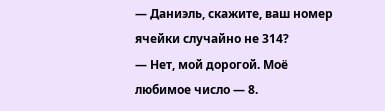— Даниэль, скажите, ваш номер ячейки случайно не 314?
— Нет, мой дорогой. Моё любимое число — 8.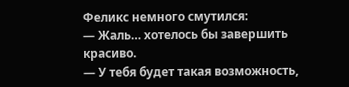Феликс немного смутился:
— Жаль… хотелось бы завершить красиво.
— У тебя будет такая возможность,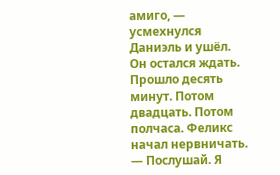амиго, — усмехнулся Даниэль и ушёл.
Он остался ждать. Прошло десять минут. Потом двадцать. Потом полчаса. Феликс начал нервничать.
— Послушай. Я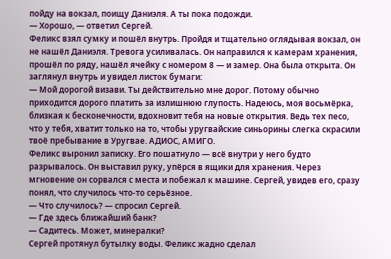пойду на вокзал, поищу Даниэля. А ты пока подожди.
— Хорошо, — ответил Сергей.
Феликс взял сумку и пошёл внутрь. Пройдя и тщательно оглядывая вокзал, он не нашёл Даниэля. Тревога усиливалась. Он направился к камерам хранения, прошёл по ряду, нашёл ячейку с номером 8 — и замер. Она была открыта. Он заглянул внутрь и увидел листок бумаги:
— Мой дорогой визави. Ты действительно мне дорог. Потому обычно приходится дорого платить за излишнюю глупость. Надеюсь, моя восьмёрка, близкая к бесконечности, вдохновит тебя на новые открытия. Ведь тех песо, что у тебя, хватит только на то, чтобы уругвайские синьорины слегка скрасили твоё пребывание в Уругвае. АДИОС, АМИГО.
Феликс выронил записку. Его пошатнуло — всё внутри у него будто разрывалось. Он выставил руку, упёрся в ящики для хранения. Через мгновение он сорвался с места и побежал к машине. Сергей, увидев его, сразу понял, что случилось что-то серьёзное.
— Что случилось? — спросил Сергей.
— Где здесь ближайший банк?
— Садитесь. Может, минералки?
Сергей протянул бутылку воды. Феликс жадно сделал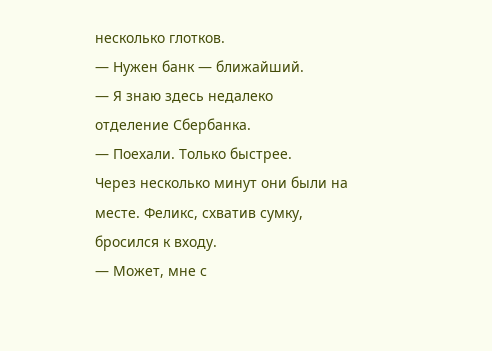несколько глотков.
— Нужен банк — ближайший.
— Я знаю здесь недалеко отделение Сбербанка.
— Поехали. Только быстрее.
Через несколько минут они были на месте. Феликс, схватив сумку, бросился к входу.
— Может, мне с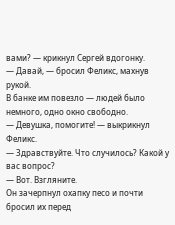вами? — крикнул Сергей вдогонку.
— Давай, — бросил Феликс, махнув рукой.
В банке им повезло — людей было немного, одно окно свободно.
— Девушка, помогите! — выкрикнул Феликс.
— Здравствуйте. Что случилось? Какой у вас вопрос?
— Вот. Взгляните.
Он зачерпнул охапку песо и почти бросил их перед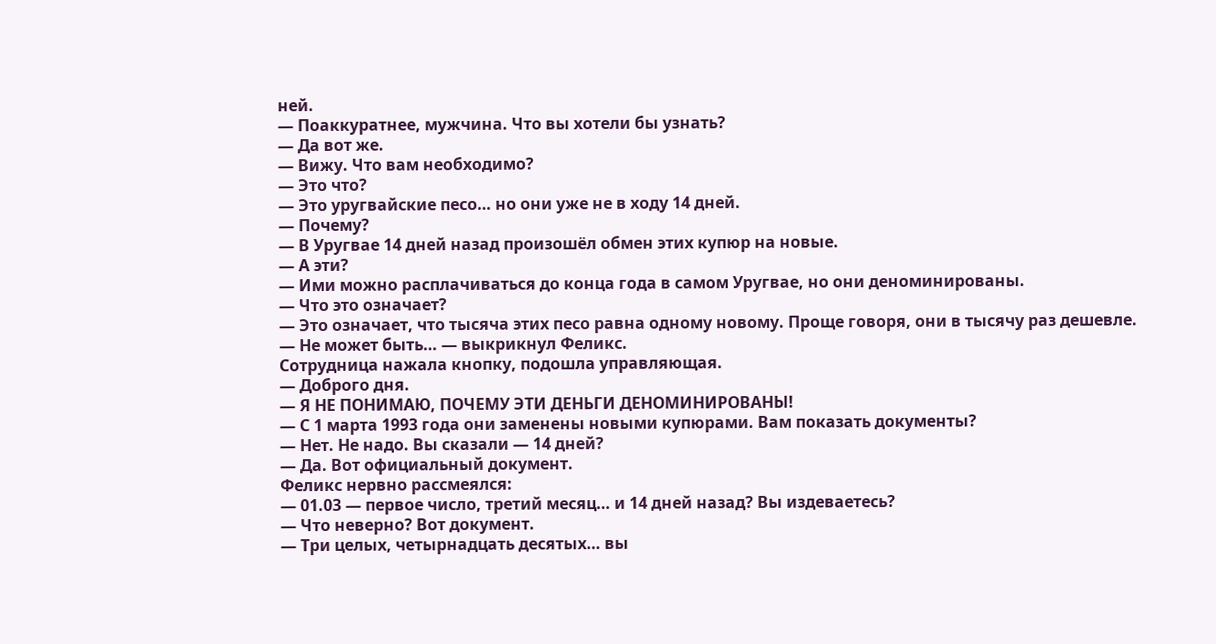ней.
— Поаккуратнее, мужчина. Что вы хотели бы узнать?
— Да вот же.
— Вижу. Что вам необходимо?
— Это что?
— Это уругвайские песо… но они уже не в ходу 14 дней.
— Почему?
— В Уругвае 14 дней назад произошёл обмен этих купюр на новые.
— А эти?
— Ими можно расплачиваться до конца года в самом Уругвае, но они деноминированы.
— Что это означает?
— Это означает, что тысяча этих песо равна одному новому. Проще говоря, они в тысячу раз дешевле.
— Не может быть… — выкрикнул Феликс.
Сотрудница нажала кнопку, подошла управляющая.
— Доброго дня.
— Я НЕ ПОНИМАЮ, ПОЧЕМУ ЭТИ ДЕНЬГИ ДЕНОМИНИРОВАНЫ!
— С 1 марта 1993 года они заменены новыми купюрами. Вам показать документы?
— Нет. Не надо. Вы сказали — 14 дней?
— Да. Вот официальный документ.
Феликс нервно рассмеялся:
— 01.03 — первое число, третий месяц… и 14 дней назад? Вы издеваетесь?
— Что неверно? Вот документ.
— Три целых, четырнадцать десятых… вы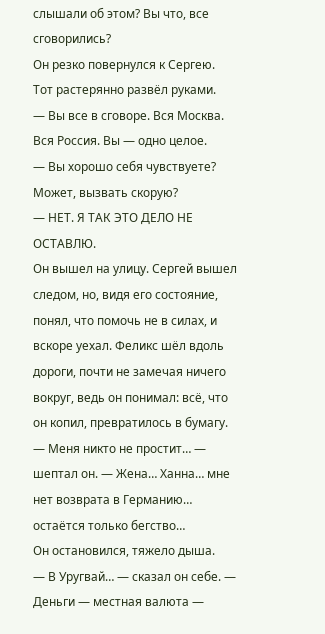слышали об этом? Вы что, все сговорились?
Он резко повернулся к Сергею. Тот растерянно развёл руками.
— Вы все в сговоре. Вся Москва. Вся Россия. Вы — одно целое.
— Вы хорошо себя чувствуете? Может, вызвать скорую?
— НЕТ. Я ТАК ЭТО ДЕЛО НЕ ОСТАВЛЮ.
Он вышел на улицу. Сергей вышел следом, но, видя его состояние, понял, что помочь не в силах, и вскоре уехал. Феликс шёл вдоль дороги, почти не замечая ничего вокруг, ведь он понимал: всё, что он копил, превратилось в бумагу.
— Меня никто не простит… — шептал он. — Жена… Ханна… мне нет возврата в Германию… остаётся только бегство…
Он остановился, тяжело дыша.
— В Уругвай… — сказал он себе. — Деньги — местная валюта —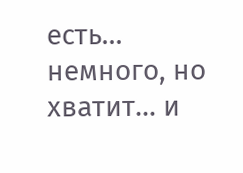есть… немного, но хватит… и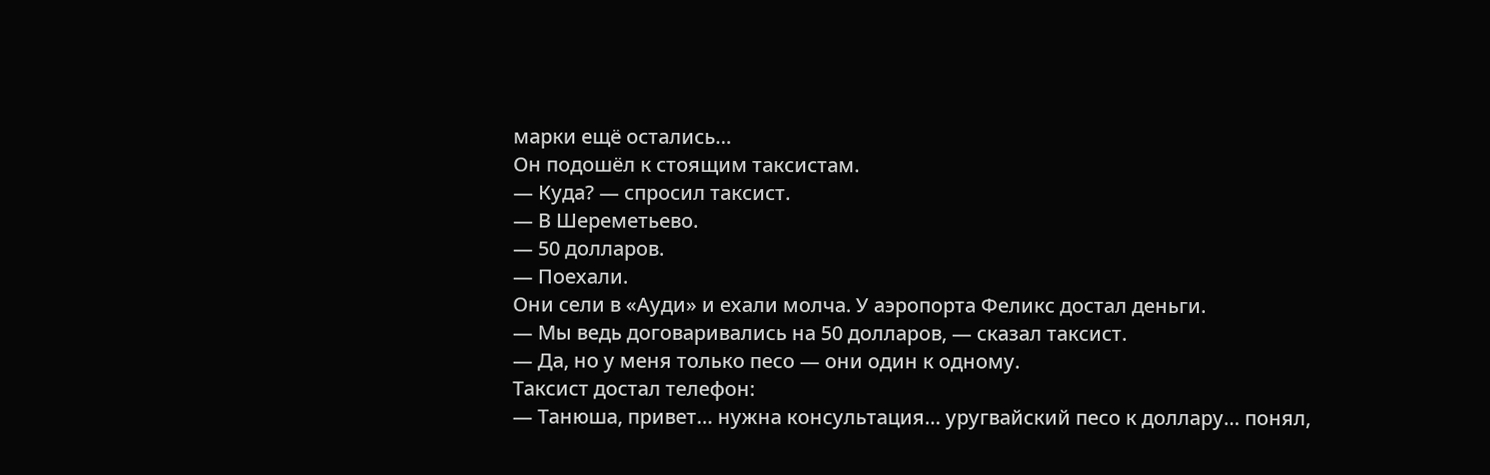марки ещё остались…
Он подошёл к стоящим таксистам.
— Куда? — спросил таксист.
— В Шереметьево.
— 50 долларов.
— Поехали.
Они сели в «Ауди» и ехали молча. У аэропорта Феликс достал деньги.
— Мы ведь договаривались на 50 долларов, — сказал таксист.
— Да, но у меня только песо — они один к одному.
Таксист достал телефон:
— Танюша, привет… нужна консультация… уругвайский песо к доллару… понял,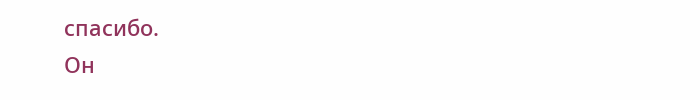спасибо.
Он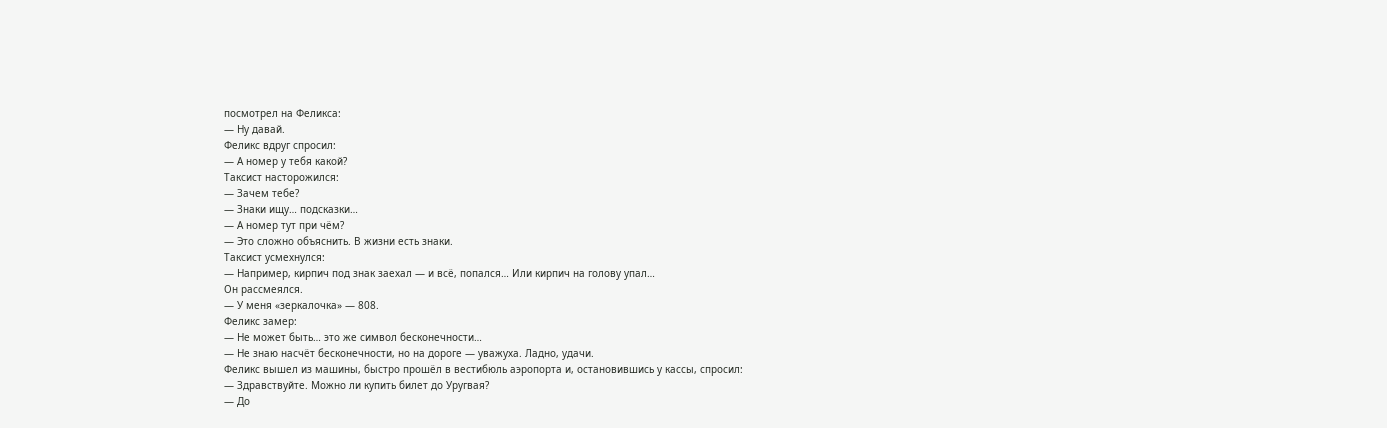посмотрел на Феликса:
— Ну давай.
Феликс вдруг спросил:
— А номер у тебя какой?
Таксист насторожился:
— Зачем тебе?
— Знаки ищу… подсказки…
— А номер тут при чём?
— Это сложно объяснить. В жизни есть знаки.
Таксист усмехнулся:
— Например, кирпич под знак заехал — и всё, попался… Или кирпич на голову упал…
Он рассмеялся.
— У меня «зеркалочка» — 808.
Феликс замер:
— Не может быть… это же символ бесконечности…
— Не знаю насчёт бесконечности, но на дороге — уважуха. Ладно, удачи.
Феликс вышел из машины, быстро прошёл в вестибюль аэропорта и, остановившись у кассы, спросил:
— Здравствуйте. Можно ли купить билет до Уругвая?
— До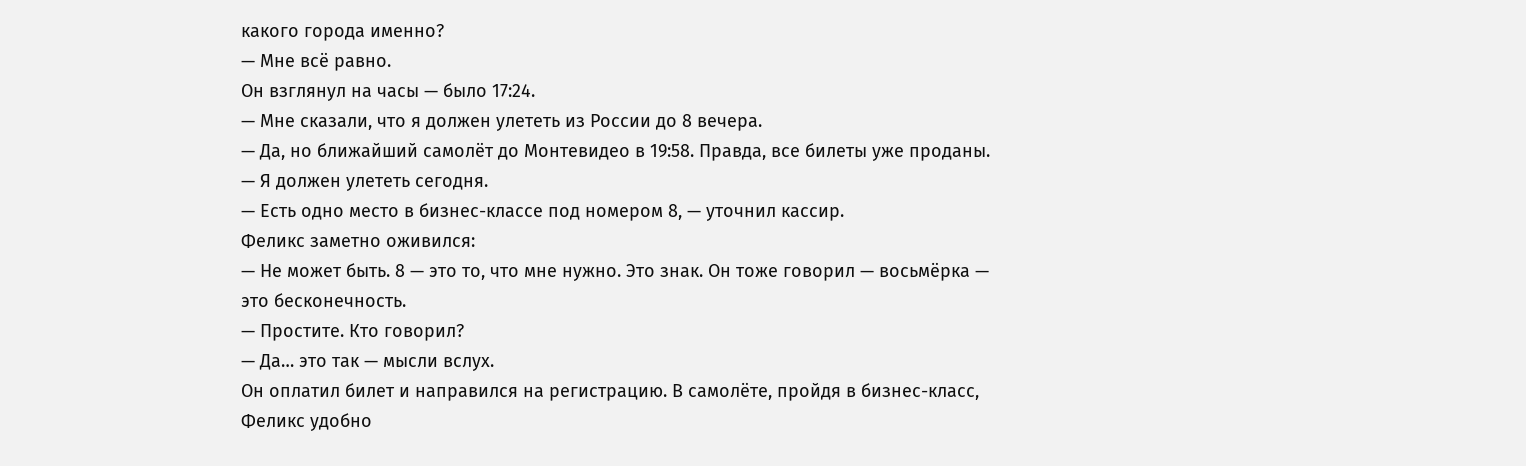какого города именно?
— Мне всё равно.
Он взглянул на часы — было 17:24.
— Мне сказали, что я должен улететь из России до 8 вечера.
— Да, но ближайший самолёт до Монтевидео в 19:58. Правда, все билеты уже проданы.
— Я должен улететь сегодня.
— Есть одно место в бизнес-классе под номером 8, — уточнил кассир.
Феликс заметно оживился:
— Не может быть. 8 — это то, что мне нужно. Это знак. Он тоже говорил — восьмёрка — это бесконечность.
— Простите. Кто говорил?
— Да… это так — мысли вслух.
Он оплатил билет и направился на регистрацию. В самолёте, пройдя в бизнес-класс, Феликс удобно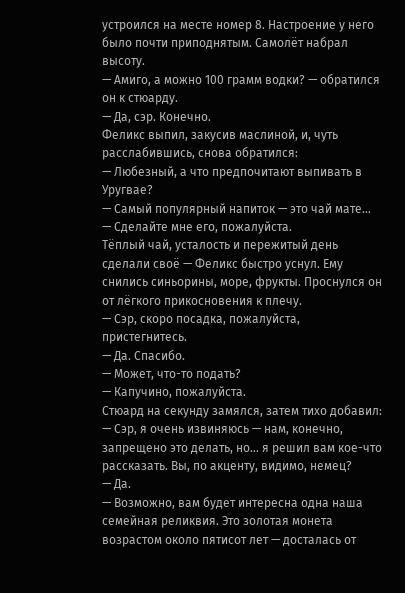устроился на месте номер 8. Настроение у него было почти приподнятым. Самолёт набрал высоту.
— Амиго, а можно 100 грамм водки? — обратился он к стюарду.
— Да, сэр. Конечно.
Феликс выпил, закусив маслиной, и, чуть расслабившись, снова обратился:
— Любезный, а что предпочитают выпивать в Уругвае?
— Самый популярный напиток — это чай мате…
— Сделайте мне его, пожалуйста.
Тёплый чай, усталость и пережитый день сделали своё — Феликс быстро уснул. Ему снились синьорины, море, фрукты. Проснулся он от лёгкого прикосновения к плечу.
— Сэр, скоро посадка, пожалуйста, пристегнитесь.
— Да. Спасибо.
— Может, что-то подать?
— Капучино, пожалуйста.
Стюард на секунду замялся, затем тихо добавил:
— Сэр, я очень извиняюсь — нам, конечно, запрещено это делать, но… я решил вам кое-что рассказать. Вы, по акценту, видимо, немец?
— Да.
— Возможно, вам будет интересна одна наша семейная реликвия. Это золотая монета возрастом около пятисот лет — досталась от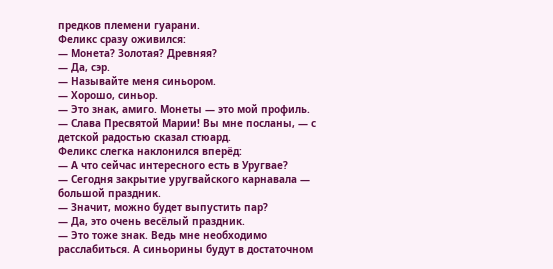предков племени гуарани.
Феликс сразу оживился:
— Монета? Золотая? Древняя?
— Да, сэр.
— Называйте меня синьором.
— Хорошо, синьор.
— Это знак, амиго. Монеты — это мой профиль.
— Слава Пресвятой Марии! Вы мне посланы, — с детской радостью сказал стюард.
Феликс слегка наклонился вперёд:
— А что сейчас интересного есть в Уругвае?
— Сегодня закрытие уругвайского карнавала — большой праздник.
— Значит, можно будет выпустить пар?
— Да, это очень весёлый праздник.
— Это тоже знак. Ведь мне необходимо расслабиться. А синьорины будут в достаточном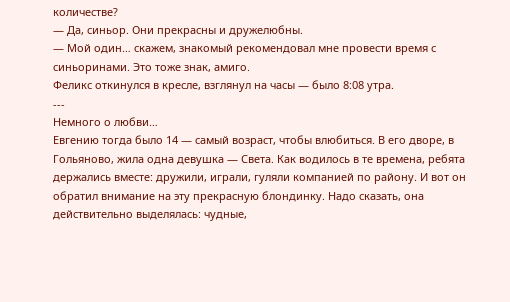количестве?
— Да, синьор. Они прекрасны и дружелюбны.
— Мой один… скажем, знакомый рекомендовал мне провести время с синьоринами. Это тоже знак, амиго.
Феликс откинулся в кресле, взглянул на часы — было 8:08 утра.
---
Немного о любви…
Евгению тогда было 14 — самый возраст, чтобы влюбиться. В его дворе, в Гольяново, жила одна девушка — Света. Как водилось в те времена, ребята держались вместе: дружили, играли, гуляли компанией по району. И вот он обратил внимание на эту прекрасную блондинку. Надо сказать, она действительно выделялась: чудные,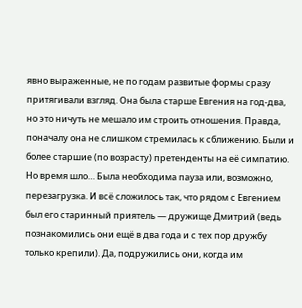явно выраженные, не по годам развитые формы сразу притягивали взгляд. Она была старше Евгения на год-два, но это ничуть не мешало им строить отношения. Правда, поначалу она не слишком стремилась к сближению. Были и более старшие (по возрасту) претенденты на её симпатию. Но время шло… Была необходима пауза или, возможно, перезагрузка. И всё сложилось так, что рядом с Евгением был его старинный приятель — дружище Дмитрий (ведь познакомились они ещё в два года и с тех пор дружбу только крепили). Да, подружились они, когда им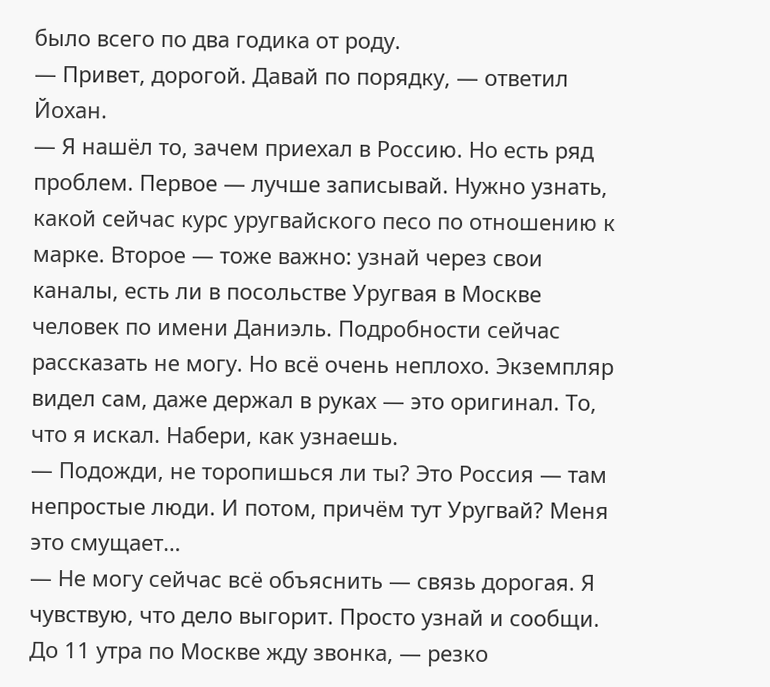было всего по два годика от роду.
— Привет, дорогой. Давай по порядку, — ответил Йохан.
— Я нашёл то, зачем приехал в Россию. Но есть ряд проблем. Первое — лучше записывай. Нужно узнать, какой сейчас курс уругвайского песо по отношению к марке. Второе — тоже важно: узнай через свои каналы, есть ли в посольстве Уругвая в Москве человек по имени Даниэль. Подробности сейчас рассказать не могу. Но всё очень неплохо. Экземпляр видел сам, даже держал в руках — это оригинал. То, что я искал. Набери, как узнаешь.
— Подожди, не торопишься ли ты? Это Россия — там непростые люди. И потом, причём тут Уругвай? Меня это смущает…
— Не могу сейчас всё объяснить — связь дорогая. Я чувствую, что дело выгорит. Просто узнай и сообщи. До 11 утра по Москве жду звонка, — резко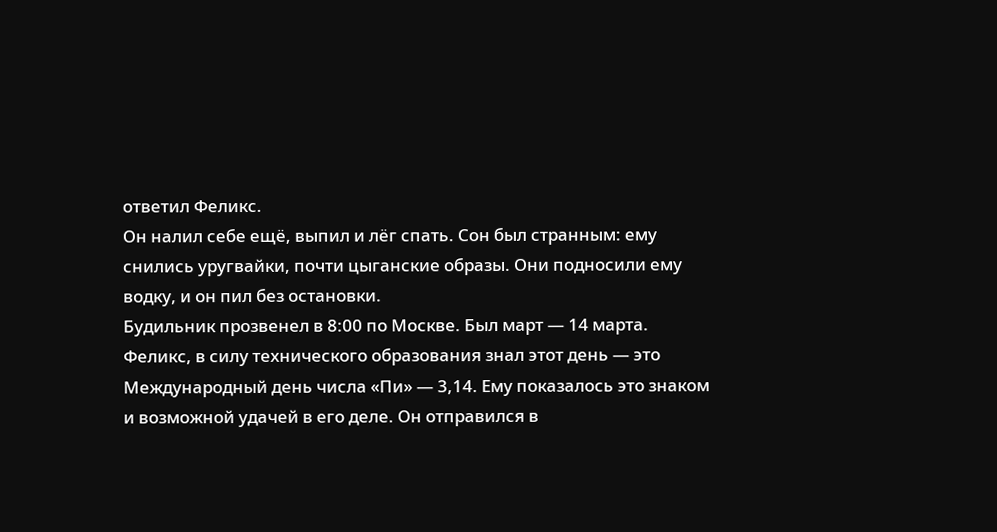ответил Феликс.
Он налил себе ещё, выпил и лёг спать. Сон был странным: ему снились уругвайки, почти цыганские образы. Они подносили ему водку, и он пил без остановки.
Будильник прозвенел в 8:00 по Москве. Был март — 14 марта. Феликс, в силу технического образования знал этот день — это Международный день числа «Пи» — 3,14. Ему показалось это знаком и возможной удачей в его деле. Он отправился в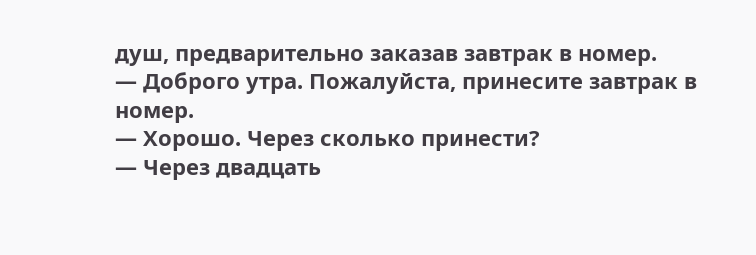душ, предварительно заказав завтрак в номер.
— Доброго утра. Пожалуйста, принесите завтрак в номер.
— Хорошо. Через сколько принести?
— Через двадцать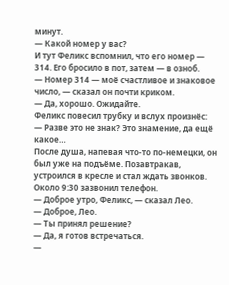минут.
— Какой номер у вас?
И тут Феликс вспомнил, что его номер — 314. Его бросило в пот, затем — в озноб.
— Номер 314 — моё счастливое и знаковое число, — сказал он почти криком.
— Да, хорошо. Ожидайте.
Феликс повесил трубку и вслух произнёс:
— Разве это не знак? Это знамение, да ещё какое…
После душа, напевая что-то по-немецки, он был уже на подъёме. Позавтракав, устроился в кресле и стал ждать звонков. Около 9:30 зазвонил телефон.
— Доброе утро, Феликс, — сказал Лео.
— Доброе, Лео.
— Ты принял решение?
— Да, я готов встречаться.
—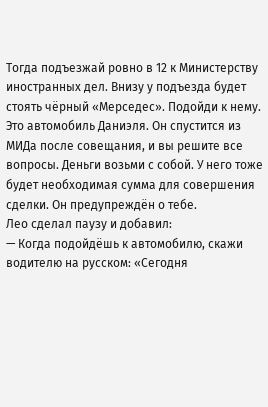Тогда подъезжай ровно в 12 к Министерству иностранных дел. Внизу у подъезда будет стоять чёрный «Мерседес». Подойди к нему. Это автомобиль Даниэля. Он спустится из МИДа после совещания, и вы решите все вопросы. Деньги возьми с собой. У него тоже будет необходимая сумма для совершения сделки. Он предупреждён о тебе.
Лео сделал паузу и добавил:
— Когда подойдёшь к автомобилю, скажи водителю на русском: «Сегодня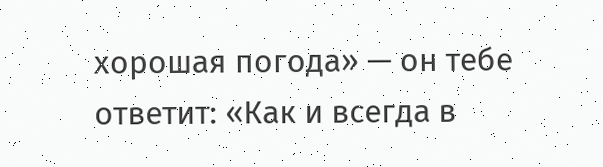хорошая погода» — он тебе ответит: «Как и всегда в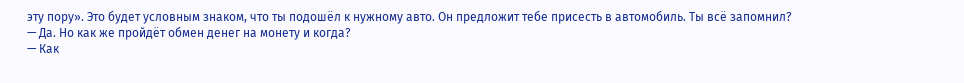эту пору». Это будет условным знаком, что ты подошёл к нужному авто. Он предложит тебе присесть в автомобиль. Ты всё запомнил?
— Да. Но как же пройдёт обмен денег на монету и когда?
— Как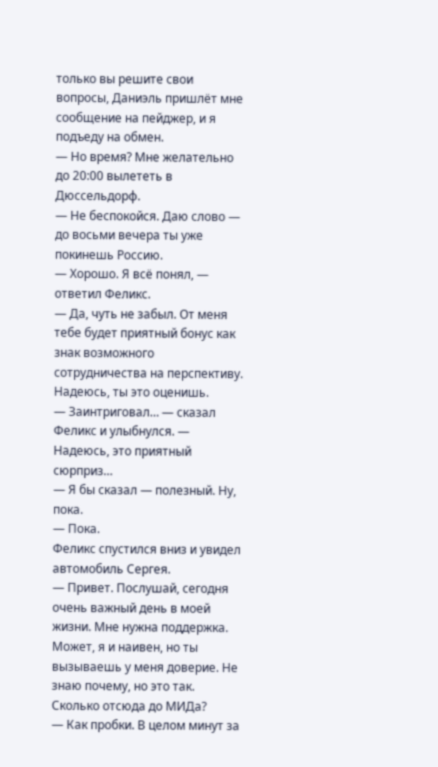только вы решите свои вопросы, Даниэль пришлёт мне сообщение на пейджер, и я подъеду на обмен.
— Но время? Мне желательно до 20:00 вылететь в Дюссельдорф.
— Не беспокойся. Даю слово — до восьми вечера ты уже покинешь Россию.
— Хорошо. Я всё понял, — ответил Феликс.
— Да, чуть не забыл. От меня тебе будет приятный бонус как знак возможного сотрудничества на перспективу. Надеюсь, ты это оценишь.
— Заинтриговал… — сказал Феликс и улыбнулся. — Надеюсь, это приятный сюрприз…
— Я бы сказал — полезный. Ну, пока.
— Пока.
Феликс спустился вниз и увидел автомобиль Сергея.
— Привет. Послушай, сегодня очень важный день в моей жизни. Мне нужна поддержка. Может, я и наивен, но ты вызываешь у меня доверие. Не знаю почему, но это так. Сколько отсюда до МИДа?
— Как пробки. В целом минут за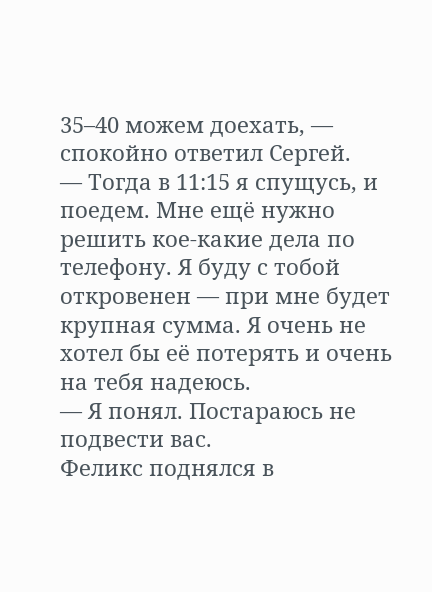35–40 можем доехать, — спокойно ответил Сергей.
— Тогда в 11:15 я спущусь, и поедем. Мне ещё нужно решить кое-какие дела по телефону. Я буду с тобой откровенен — при мне будет крупная сумма. Я очень не хотел бы её потерять и очень на тебя надеюсь.
— Я понял. Постараюсь не подвести вас.
Феликс поднялся в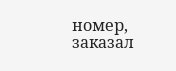номер, заказал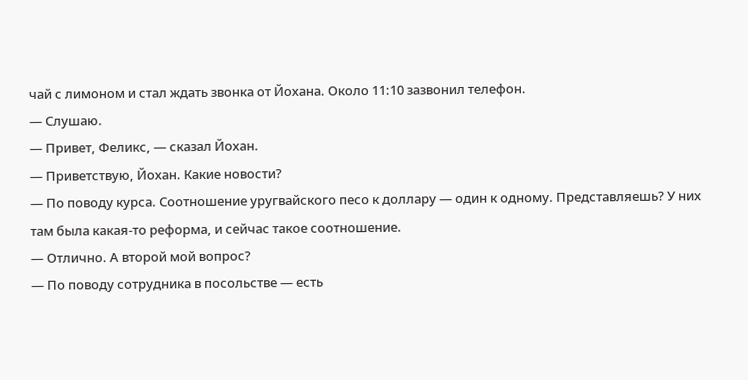чай с лимоном и стал ждать звонка от Йохана. Около 11:10 зазвонил телефон.
— Слушаю.
— Привет, Феликс, — сказал Йохан.
— Приветствую, Йохан. Какие новости?
— По поводу курса. Соотношение уругвайского песо к доллару — один к одному. Представляешь? У них там была какая-то реформа, и сейчас такое соотношение.
— Отлично. А второй мой вопрос?
— По поводу сотрудника в посольстве — есть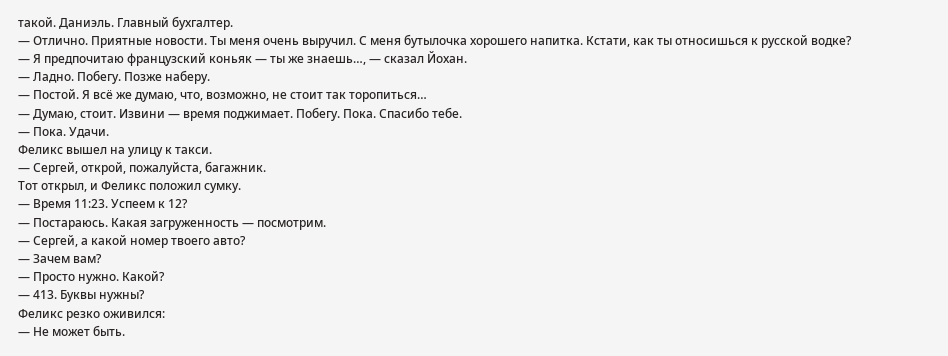такой. Даниэль. Главный бухгалтер.
— Отлично. Приятные новости. Ты меня очень выручил. С меня бутылочка хорошего напитка. Кстати, как ты относишься к русской водке?
— Я предпочитаю французский коньяк — ты же знаешь…, — сказал Йохан.
— Ладно. Побегу. Позже наберу.
— Постой. Я всё же думаю, что, возможно, не стоит так торопиться…
— Думаю, стоит. Извини — время поджимает. Побегу. Пока. Спасибо тебе.
— Пока. Удачи.
Феликс вышел на улицу к такси.
— Сергей, открой, пожалуйста, багажник.
Тот открыл, и Феликс положил сумку.
— Время 11:23. Успеем к 12?
— Постараюсь. Какая загруженность — посмотрим.
— Сергей, а какой номер твоего авто?
— Зачем вам?
— Просто нужно. Какой?
— 413. Буквы нужны?
Феликс резко оживился:
— Не может быть.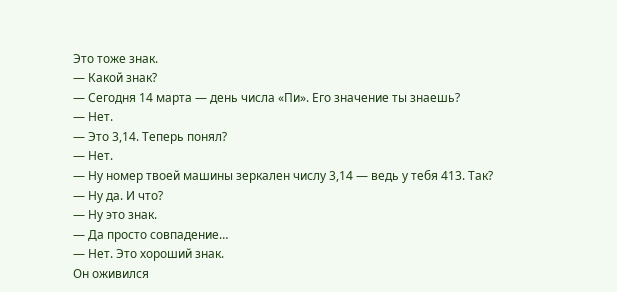Это тоже знак.
— Какой знак?
— Сегодня 14 марта — день числа «Пи». Его значение ты знаешь?
— Нет.
— Это 3,14. Теперь понял?
— Нет.
— Ну номер твоей машины зеркален числу 3,14 — ведь у тебя 413. Так?
— Ну да. И что?
— Ну это знак.
— Да просто совпадение…
— Нет. Это хороший знак.
Он оживился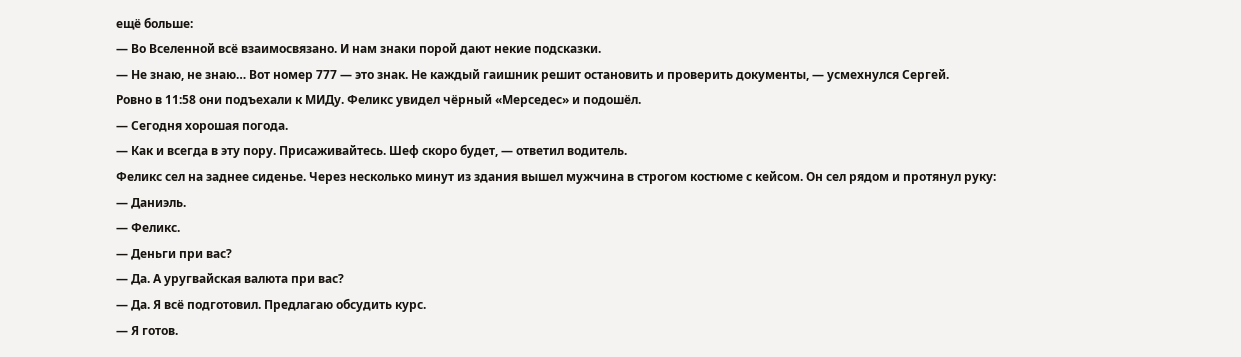ещё больше:
— Во Вселенной всё взаимосвязано. И нам знаки порой дают некие подсказки.
— Не знаю, не знаю… Вот номер 777 — это знак. Не каждый гаишник решит остановить и проверить документы, — усмехнулся Сергей.
Ровно в 11:58 они подъехали к МИДу. Феликс увидел чёрный «Мерседес» и подошёл.
— Сегодня хорошая погода.
— Как и всегда в эту пору. Присаживайтесь. Шеф скоро будет, — ответил водитель.
Феликс сел на заднее сиденье. Через несколько минут из здания вышел мужчина в строгом костюме с кейсом. Он сел рядом и протянул руку:
— Даниэль.
— Феликс.
— Деньги при вас?
— Да. А уругвайская валюта при вас?
— Да. Я всё подготовил. Предлагаю обсудить курс.
— Я готов.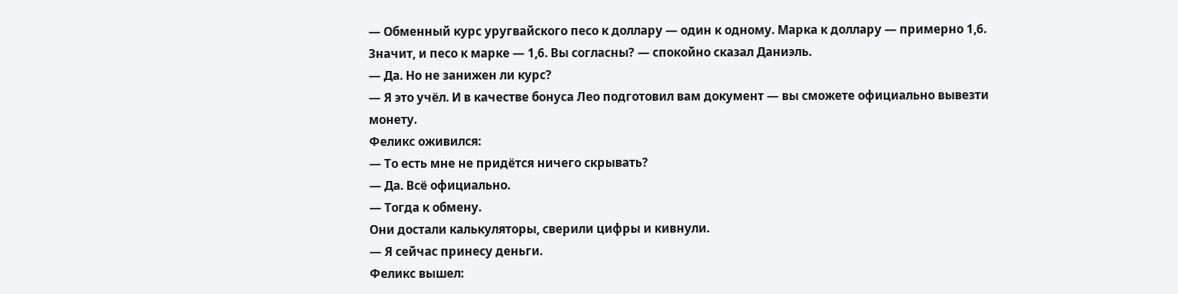— Обменный курс уругвайского песо к доллару — один к одному. Марка к доллару — примерно 1,6. Значит, и песо к марке — 1,6. Вы согласны? — спокойно сказал Даниэль.
— Да. Но не занижен ли курс?
— Я это учёл. И в качестве бонуса Лео подготовил вам документ — вы сможете официально вывезти монету.
Феликс оживился:
— То есть мне не придётся ничего скрывать?
— Да. Всё официально.
— Тогда к обмену.
Они достали калькуляторы, сверили цифры и кивнули.
— Я сейчас принесу деньги.
Феликс вышел: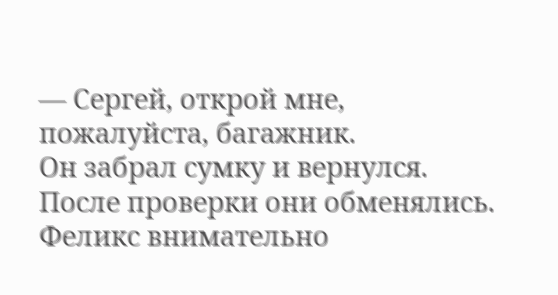— Сергей, открой мне, пожалуйста, багажник.
Он забрал сумку и вернулся. После проверки они обменялись. Феликс внимательно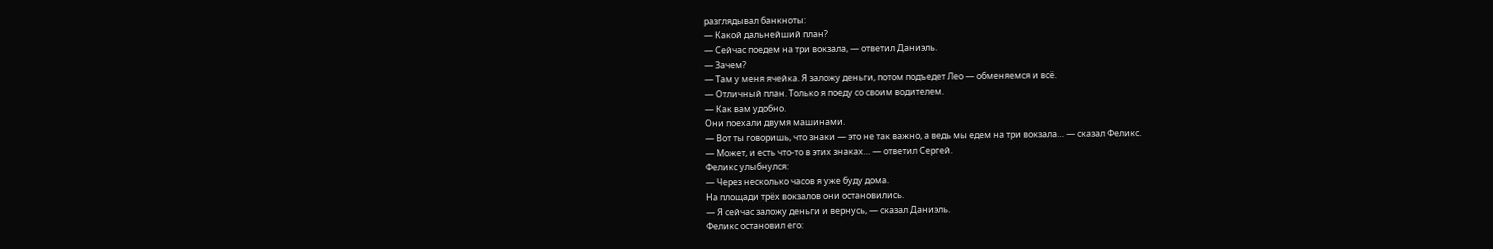разглядывал банкноты:
— Какой дальнейший план?
— Сейчас поедем на три вокзала, — ответил Даниэль.
— Зачем?
— Там у меня ячейка. Я заложу деньги, потом подъедет Лео — обменяемся и всё.
— Отличный план. Только я поеду со своим водителем.
— Как вам удобно.
Они поехали двумя машинами.
— Вот ты говоришь, что знаки — это не так важно, а ведь мы едем на три вокзала… — сказал Феликс.
— Может, и есть что-то в этих знаках… — ответил Сергей.
Феликс улыбнулся:
— Через несколько часов я уже буду дома.
На площади трёх вокзалов они остановились.
— Я сейчас заложу деньги и вернусь, — сказал Даниэль.
Феликс остановил его: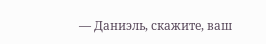— Даниэль, скажите, ваш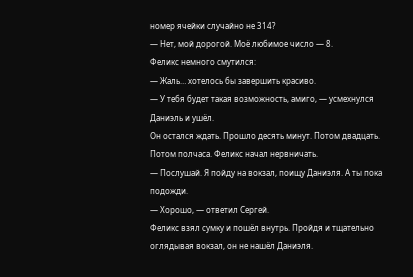номер ячейки случайно не 314?
— Нет, мой дорогой. Моё любимое число — 8.
Феликс немного смутился:
— Жаль… хотелось бы завершить красиво.
— У тебя будет такая возможность, амиго, — усмехнулся Даниэль и ушёл.
Он остался ждать. Прошло десять минут. Потом двадцать. Потом полчаса. Феликс начал нервничать.
— Послушай. Я пойду на вокзал, поищу Даниэля. А ты пока подожди.
— Хорошо, — ответил Сергей.
Феликс взял сумку и пошёл внутрь. Пройдя и тщательно оглядывая вокзал, он не нашёл Даниэля.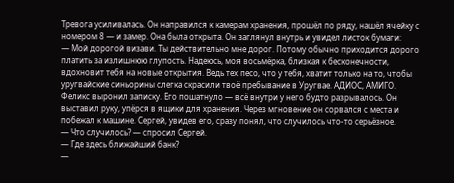Тревога усиливалась. Он направился к камерам хранения, прошёл по ряду, нашёл ячейку с номером 8 — и замер. Она была открыта. Он заглянул внутрь и увидел листок бумаги:
— Мой дорогой визави. Ты действительно мне дорог. Потому обычно приходится дорого платить за излишнюю глупость. Надеюсь, моя восьмёрка, близкая к бесконечности, вдохновит тебя на новые открытия. Ведь тех песо, что у тебя, хватит только на то, чтобы уругвайские синьорины слегка скрасили твоё пребывание в Уругвае. АДИОС, АМИГО.
Феликс выронил записку. Его пошатнуло — всё внутри у него будто разрывалось. Он выставил руку, упёрся в ящики для хранения. Через мгновение он сорвался с места и побежал к машине. Сергей, увидев его, сразу понял, что случилось что-то серьёзное.
— Что случилось? — спросил Сергей.
— Где здесь ближайший банк?
—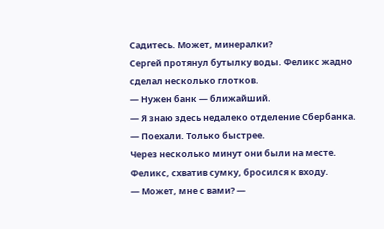Садитесь. Может, минералки?
Сергей протянул бутылку воды. Феликс жадно сделал несколько глотков.
— Нужен банк — ближайший.
— Я знаю здесь недалеко отделение Сбербанка.
— Поехали. Только быстрее.
Через несколько минут они были на месте. Феликс, схватив сумку, бросился к входу.
— Может, мне с вами? —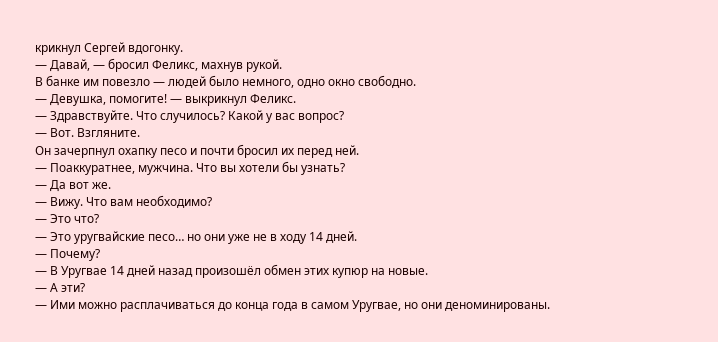крикнул Сергей вдогонку.
— Давай, — бросил Феликс, махнув рукой.
В банке им повезло — людей было немного, одно окно свободно.
— Девушка, помогите! — выкрикнул Феликс.
— Здравствуйте. Что случилось? Какой у вас вопрос?
— Вот. Взгляните.
Он зачерпнул охапку песо и почти бросил их перед ней.
— Поаккуратнее, мужчина. Что вы хотели бы узнать?
— Да вот же.
— Вижу. Что вам необходимо?
— Это что?
— Это уругвайские песо… но они уже не в ходу 14 дней.
— Почему?
— В Уругвае 14 дней назад произошёл обмен этих купюр на новые.
— А эти?
— Ими можно расплачиваться до конца года в самом Уругвае, но они деноминированы.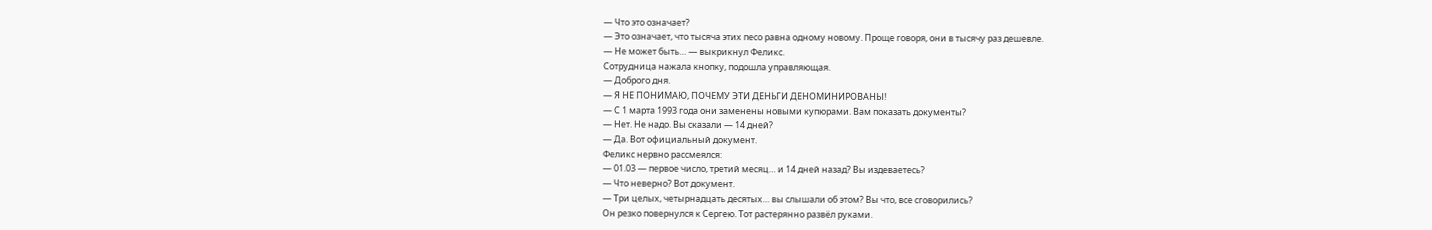— Что это означает?
— Это означает, что тысяча этих песо равна одному новому. Проще говоря, они в тысячу раз дешевле.
— Не может быть… — выкрикнул Феликс.
Сотрудница нажала кнопку, подошла управляющая.
— Доброго дня.
— Я НЕ ПОНИМАЮ, ПОЧЕМУ ЭТИ ДЕНЬГИ ДЕНОМИНИРОВАНЫ!
— С 1 марта 1993 года они заменены новыми купюрами. Вам показать документы?
— Нет. Не надо. Вы сказали — 14 дней?
— Да. Вот официальный документ.
Феликс нервно рассмеялся:
— 01.03 — первое число, третий месяц… и 14 дней назад? Вы издеваетесь?
— Что неверно? Вот документ.
— Три целых, четырнадцать десятых… вы слышали об этом? Вы что, все сговорились?
Он резко повернулся к Сергею. Тот растерянно развёл руками.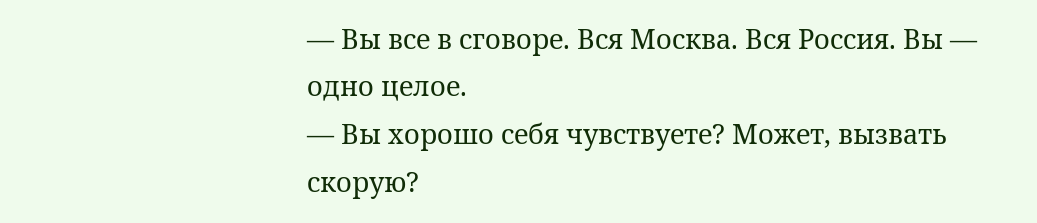— Вы все в сговоре. Вся Москва. Вся Россия. Вы — одно целое.
— Вы хорошо себя чувствуете? Может, вызвать скорую?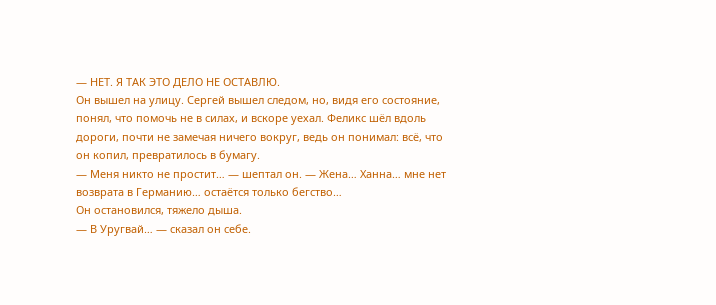— НЕТ. Я ТАК ЭТО ДЕЛО НЕ ОСТАВЛЮ.
Он вышел на улицу. Сергей вышел следом, но, видя его состояние, понял, что помочь не в силах, и вскоре уехал. Феликс шёл вдоль дороги, почти не замечая ничего вокруг, ведь он понимал: всё, что он копил, превратилось в бумагу.
— Меня никто не простит… — шептал он. — Жена… Ханна… мне нет возврата в Германию… остаётся только бегство…
Он остановился, тяжело дыша.
— В Уругвай… — сказал он себе.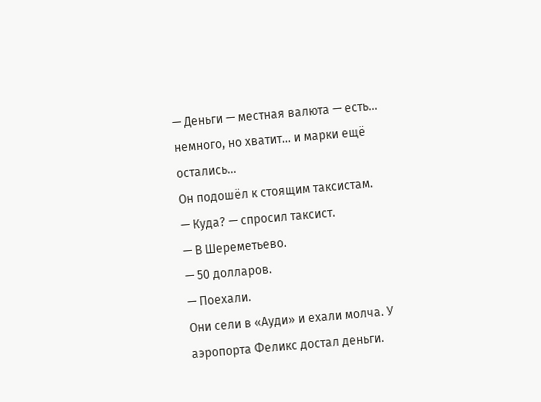— Деньги — местная валюта — есть… немного, но хватит… и марки ещё остались…
Он подошёл к стоящим таксистам.
— Куда? — спросил таксист.
— В Шереметьево.
— 50 долларов.
— Поехали.
Они сели в «Ауди» и ехали молча. У аэропорта Феликс достал деньги.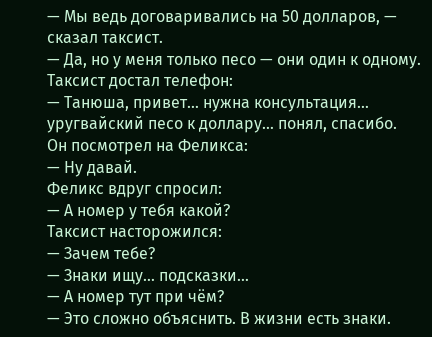— Мы ведь договаривались на 50 долларов, — сказал таксист.
— Да, но у меня только песо — они один к одному.
Таксист достал телефон:
— Танюша, привет… нужна консультация… уругвайский песо к доллару… понял, спасибо.
Он посмотрел на Феликса:
— Ну давай.
Феликс вдруг спросил:
— А номер у тебя какой?
Таксист насторожился:
— Зачем тебе?
— Знаки ищу… подсказки…
— А номер тут при чём?
— Это сложно объяснить. В жизни есть знаки.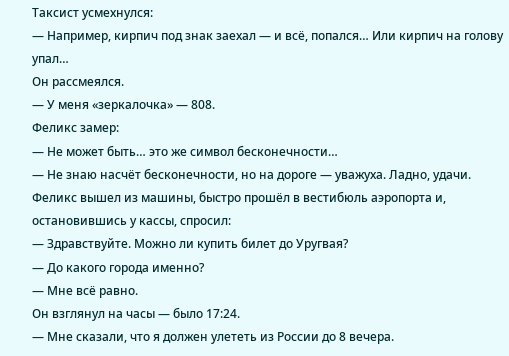Таксист усмехнулся:
— Например, кирпич под знак заехал — и всё, попался… Или кирпич на голову упал…
Он рассмеялся.
— У меня «зеркалочка» — 808.
Феликс замер:
— Не может быть… это же символ бесконечности…
— Не знаю насчёт бесконечности, но на дороге — уважуха. Ладно, удачи.
Феликс вышел из машины, быстро прошёл в вестибюль аэропорта и, остановившись у кассы, спросил:
— Здравствуйте. Можно ли купить билет до Уругвая?
— До какого города именно?
— Мне всё равно.
Он взглянул на часы — было 17:24.
— Мне сказали, что я должен улететь из России до 8 вечера.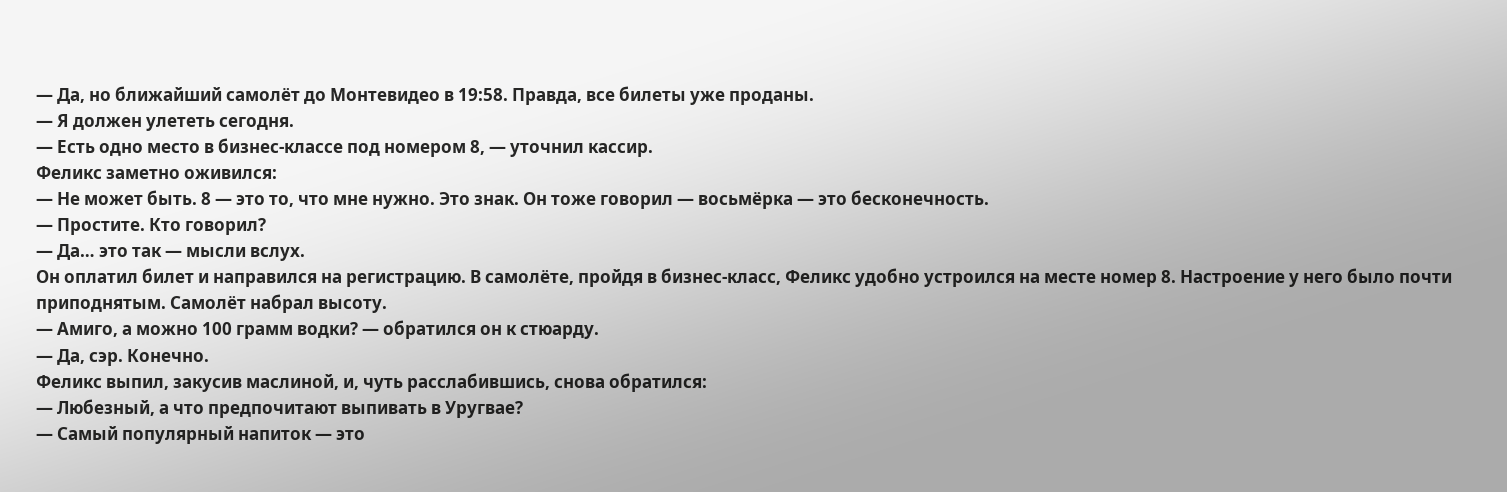— Да, но ближайший самолёт до Монтевидео в 19:58. Правда, все билеты уже проданы.
— Я должен улететь сегодня.
— Есть одно место в бизнес-классе под номером 8, — уточнил кассир.
Феликс заметно оживился:
— Не может быть. 8 — это то, что мне нужно. Это знак. Он тоже говорил — восьмёрка — это бесконечность.
— Простите. Кто говорил?
— Да… это так — мысли вслух.
Он оплатил билет и направился на регистрацию. В самолёте, пройдя в бизнес-класс, Феликс удобно устроился на месте номер 8. Настроение у него было почти приподнятым. Самолёт набрал высоту.
— Амиго, а можно 100 грамм водки? — обратился он к стюарду.
— Да, сэр. Конечно.
Феликс выпил, закусив маслиной, и, чуть расслабившись, снова обратился:
— Любезный, а что предпочитают выпивать в Уругвае?
— Самый популярный напиток — это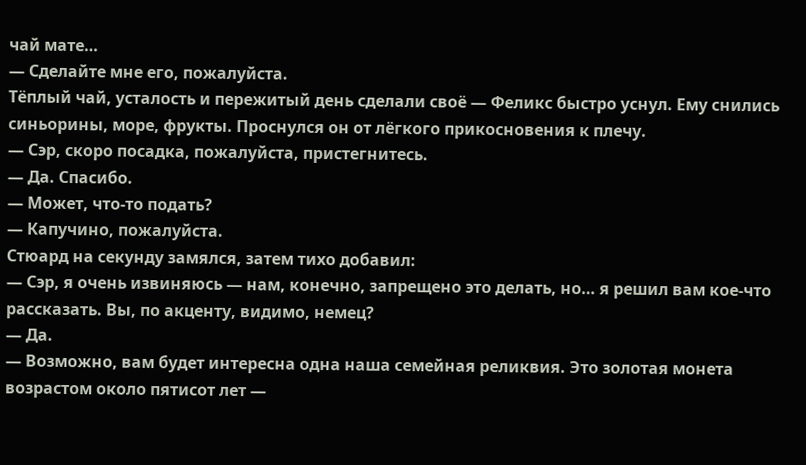чай мате…
— Сделайте мне его, пожалуйста.
Тёплый чай, усталость и пережитый день сделали своё — Феликс быстро уснул. Ему снились синьорины, море, фрукты. Проснулся он от лёгкого прикосновения к плечу.
— Сэр, скоро посадка, пожалуйста, пристегнитесь.
— Да. Спасибо.
— Может, что-то подать?
— Капучино, пожалуйста.
Стюард на секунду замялся, затем тихо добавил:
— Сэр, я очень извиняюсь — нам, конечно, запрещено это делать, но… я решил вам кое-что рассказать. Вы, по акценту, видимо, немец?
— Да.
— Возможно, вам будет интересна одна наша семейная реликвия. Это золотая монета возрастом около пятисот лет —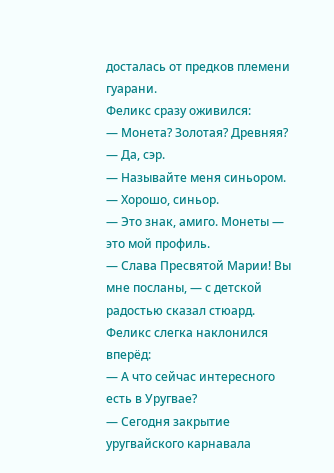досталась от предков племени гуарани.
Феликс сразу оживился:
— Монета? Золотая? Древняя?
— Да, сэр.
— Называйте меня синьором.
— Хорошо, синьор.
— Это знак, амиго. Монеты — это мой профиль.
— Слава Пресвятой Марии! Вы мне посланы, — с детской радостью сказал стюард.
Феликс слегка наклонился вперёд:
— А что сейчас интересного есть в Уругвае?
— Сегодня закрытие уругвайского карнавала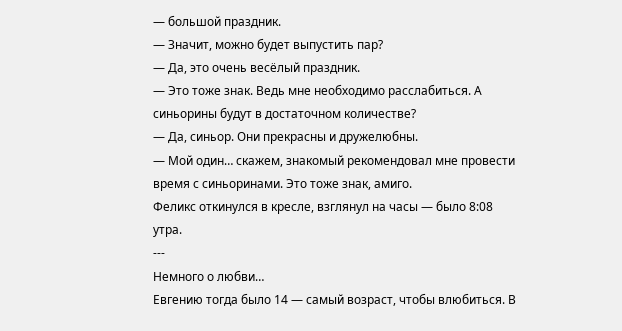— большой праздник.
— Значит, можно будет выпустить пар?
— Да, это очень весёлый праздник.
— Это тоже знак. Ведь мне необходимо расслабиться. А синьорины будут в достаточном количестве?
— Да, синьор. Они прекрасны и дружелюбны.
— Мой один… скажем, знакомый рекомендовал мне провести время с синьоринами. Это тоже знак, амиго.
Феликс откинулся в кресле, взглянул на часы — было 8:08 утра.
---
Немного о любви…
Евгению тогда было 14 — самый возраст, чтобы влюбиться. В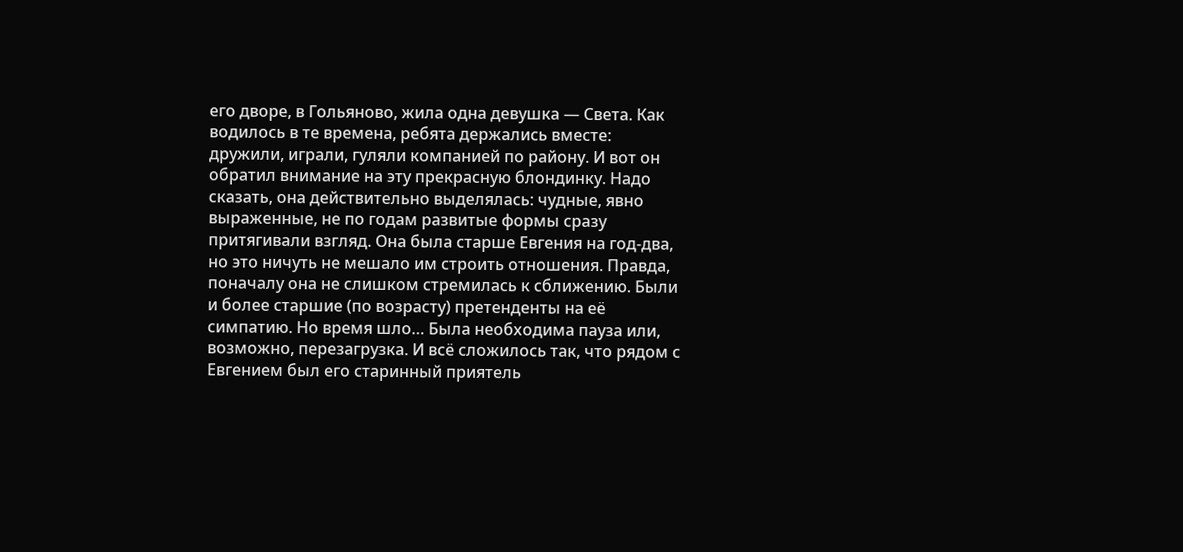его дворе, в Гольяново, жила одна девушка — Света. Как водилось в те времена, ребята держались вместе: дружили, играли, гуляли компанией по району. И вот он обратил внимание на эту прекрасную блондинку. Надо сказать, она действительно выделялась: чудные, явно выраженные, не по годам развитые формы сразу притягивали взгляд. Она была старше Евгения на год-два, но это ничуть не мешало им строить отношения. Правда, поначалу она не слишком стремилась к сближению. Были и более старшие (по возрасту) претенденты на её симпатию. Но время шло… Была необходима пауза или, возможно, перезагрузка. И всё сложилось так, что рядом с Евгением был его старинный приятель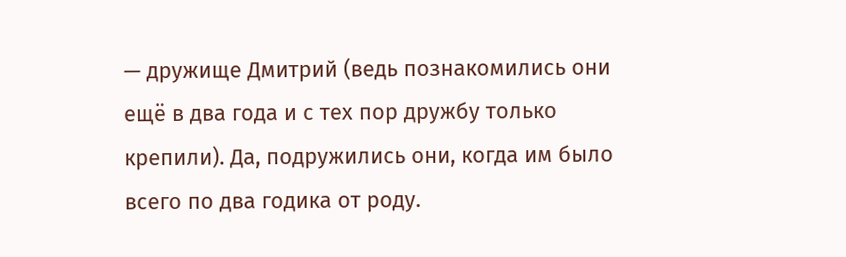— дружище Дмитрий (ведь познакомились они ещё в два года и с тех пор дружбу только крепили). Да, подружились они, когда им было всего по два годика от роду.